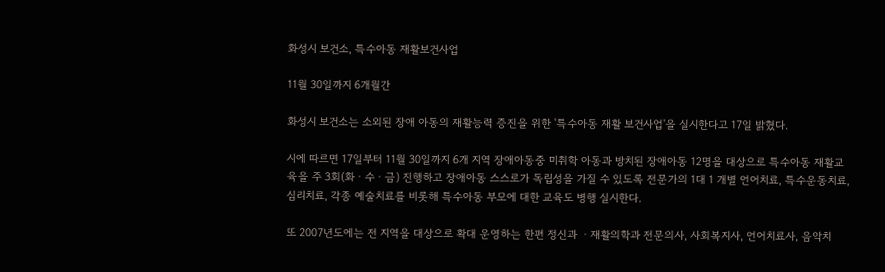화성시 보건소, 특수아동 재활보건사업

11월 30일까지 6개월간

화성시 보건소는 소외된 장애 아동의 재활능력 증진을 위한 '특수아동 재활 보건사업'을 실시한다고 17일 밝혔다.

시에 따르면 17일부터 11월 30일까지 6개 지역 장애아동중 미취학 아동과 방치된 장애아동 12명을 대상으로 특수아동 재활교육을 주 3회(화ㆍ수ㆍ금) 진행하고 장애아동 스스로가 독립성을 가질 수 있도록 전문가의 1대 1 개별 언어치료, 특수운동치료, 심리치료, 각종 예술치료를 비롯해 특수아동 부모에 대한 교육도 병행 실시한다.

또 2007년도에는 전 지역을 대상으로 확대 운영하는 한편 정신과 ㆍ재활의학과 전문의사, 사회복지사, 언어치료사, 음악치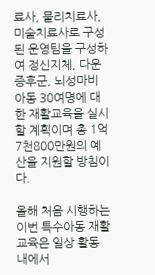료사, 물리치료사, 미술치료사로 구성 된 운영팀을 구성하여 정신지체, 다운증후군, 뇌성마비 아동 30여명에 대한 재활교육을 실시할 계획이며 총 1억7천800만원의 예산을 지원할 방침이다.

올해 처음 시행하는 이번 특수아동 재활교육은 일상 활동 내에서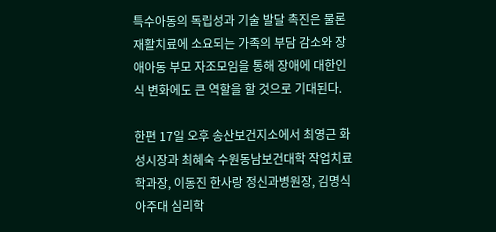특수아동의 독립성과 기술 발달 촉진은 물론 재활치료에 소요되는 가족의 부담 감소와 장애아동 부모 자조모임을 통해 장애에 대한인식 변화에도 큰 역할을 할 것으로 기대된다.

한편 17일 오후 송산보건지소에서 최영근 화성시장과 최혜숙 수원동남보건대학 작업치료학과장, 이동진 한사랑 정신과병원장, 김명식 아주대 심리학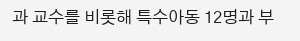과 교수를 비롯해 특수아동 12명과 부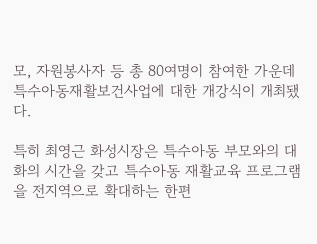모, 자원봉사자 등 총 80여명이 참여한 가운데 특수아동재활보건사업에 대한 개강식이 개최됐다.

특히 최영근 화성시장은 특수아동 부모와의 대화의 시간을 갖고 특수아동 재활교육 프로그램을 전지역으로 확대하는 한편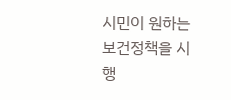시민이 원하는 보건정책을 시행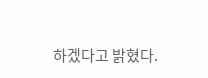하겠다고 밝혔다.